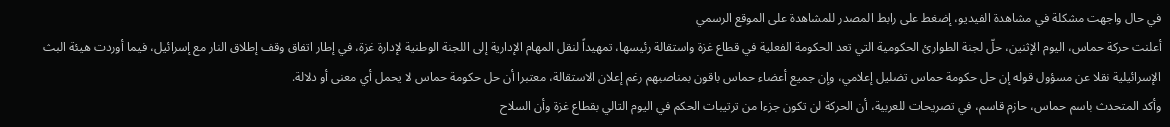في حال واجهت مشكلة في مشاهدة الفيديو، إضغط على رابط المصدر للمشاهدة على الموقع الرسمي
أعلنت حركة حماس، اليوم الإثنين، حلّ لجنة الطوارئ الحكومية التي تعد الحكومة الفعلية في قطاع غزة واستقالة رئيسها، تمهيداً لنقل المهام الإدارية إلى اللجنة الوطنية لإدارة غزة، في إطار اتفاق وقف إطلاق النار مع إسرائيل، فيما أوردت هيئة البث الإسرائيلية نقلا عن مسؤول قوله إن حل حكومة حماس تضليل إعلامي، وإن جميع أعضاء حماس باقون بمناصبهم رغم إعلان الاستقالة، معتبرا أن حل حكومة حماس لا يحمل أي معنى أو دلالة.
وأكد المتحدث باسم حماس، حازم قاسم، في تصريحات للعربية، أن الحركة لن تكون جزءا من ترتيبات الحكم في اليوم التالي بقطاع غزة وأن السلاح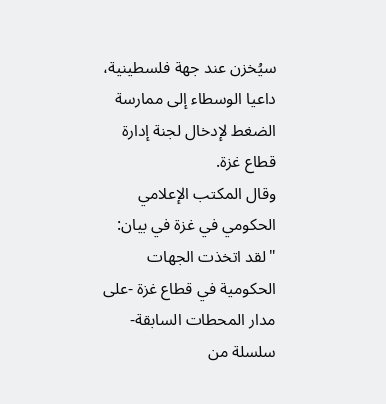سيُخزن عند جهة فلسطينية، داعيا الوسطاء إلى ممارسة الضغط لإدخال لجنة إدارة قطاع غزة.
وقال المكتب الإعلامي الحكومي في غزة في بيان: "لقد اتخذت الجهات الحكومية في قطاع غزة -على مدار المحطات السابقة- سلسلة من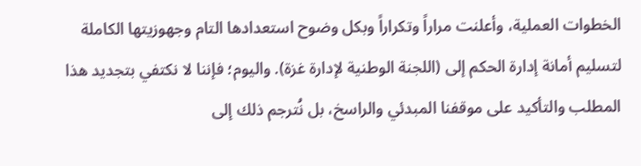الخطوات العملية، وأعلنت مراراً وتكراراً وبكل وضوح استعدادها التام وجهوزيتها الكاملة لتسليم أمانة إدارة الحكم إلى (اللجنة الوطنية لإدارة غزة). واليوم؛ فإننا لا نكتفي بتجديد هذا المطلب والتأكيد على موقفنا المبدئي والراسخ، بل نُترجم ذلك إلى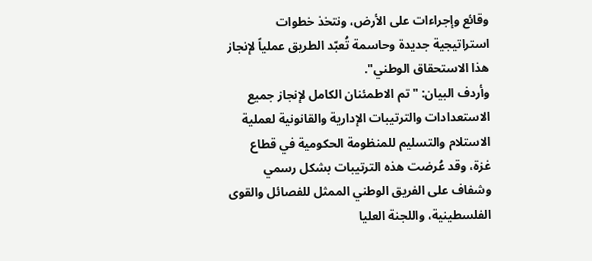وقائع وإجراءات على الأرض، ونتخذ خطوات استراتيجية جديدة وحاسمة تُعبّد الطريق عملياً لإنجاز هذا الاستحقاق الوطني".
وأردف البيان: "تم الاطمئنان الكامل لإنجاز جميع الاستعدادات والترتيبات الإدارية والقانونية لعملية الاستلام والتسليم للمنظومة الحكومية في قطاع غزة، وقد عُرضت هذه الترتيبات بشكل رسمي وشفاف على الفريق الوطني الممثل للفصائل والقوى الفلسطينية، واللجنة العليا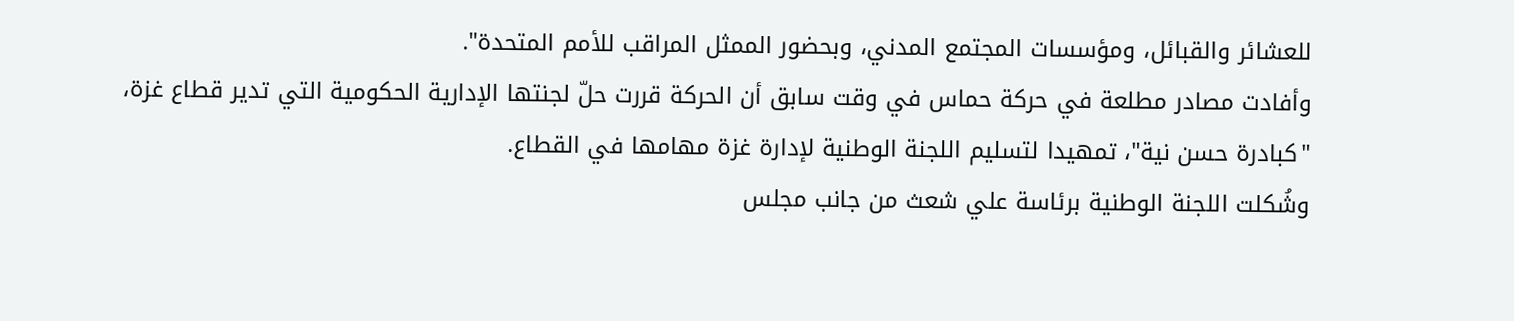للعشائر والقبائل، ومؤسسات المجتمع المدني، وبحضور الممثل المراقب للأمم المتحدة".
وأفادت مصادر مطلعة في حركة حماس في وقت سابق أن الحركة قررت حلّ لجنتها الإدارية الحكومية التي تدير قطاع غزة، "كبادرة حسن نية"، تمهيدا لتسليم اللجنة الوطنية لإدارة غزة مهامها في القطاع.
وشُكلت اللجنة الوطنية برئاسة علي شعث من جانب مجلس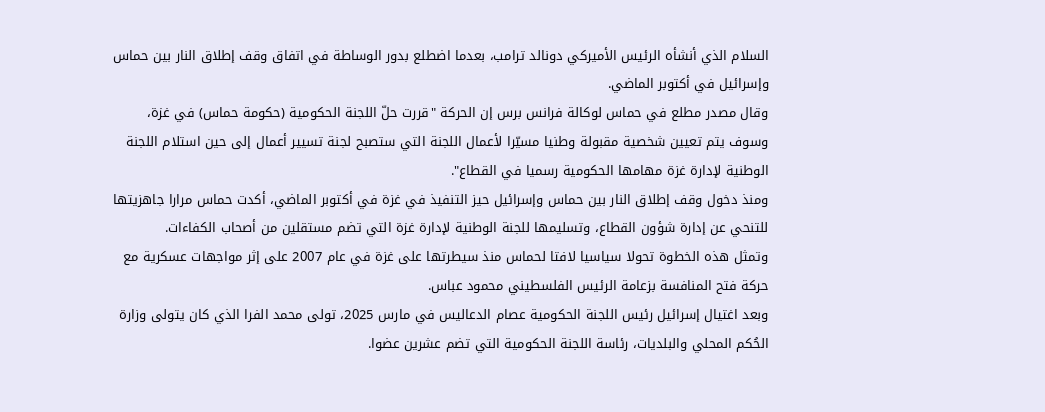السلام الذي أنشأه الرئيس الأميركي دونالد ترامب، بعدما اضطلع بدور الوساطة في اتفاق وقف إطلاق النار بين حماس وإسرائيل في أكتوبر الماضي.
وقال مصدر مطلع في حماس لوكالة فرانس برس إن الحركة "قررت حلّ اللجنة الحكومية (حكومة حماس) في غزة، وسوف يتم تعيين شخصية مقبولة وطنيا مسيّرا لأعمال اللجنة التي ستصبح لجنة تسيير أعمال إلى حين استلام اللجنة الوطنية لإدارة غزة مهامها الحكومية رسميا في القطاع".
ومنذ دخول وقف إطلاق النار بين حماس وإسرائيل حيز التنفيذ في غزة في أكتوبر الماضي، أكدت حماس مرارا جاهزيتها للتنحي عن إدارة شؤون القطاع، وتسليمها للجنة الوطنية لإدارة غزة التي تضم مستقلين من أصحاب الكفاءات.
وتمثل هذه الخطوة تحولا سياسيا لافتا لحماس منذ سيطرتها على غزة في عام 2007 على إثر مواجهات عسكرية مع حركة فتح المنافسة بزعامة الرئيس الفلسطيني محمود عباس.
وبعد اغتيال إسرائيل رئيس اللجنة الحكومية عصام الدعاليس في مارس 2025، تولى محمد الفرا الذي كان يتولى وزارة الحُكم المحلي والبلديات، رئاسة اللجنة الحكومية التي تضم عشرين عضوا.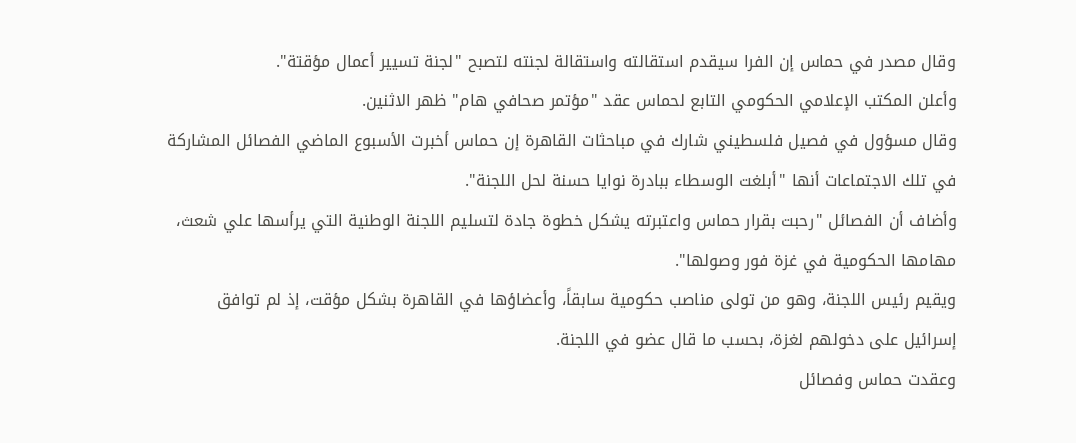وقال مصدر في حماس إن الفرا سيقدم استقالته واستقالة لجنته لتصبح "لجنة تسيير أعمال مؤقتة".
وأعلن المكتب الإعلامي الحكومي التابع لحماس عقد "مؤتمر صحافي هام" ظهر الاثنين.
وقال مسؤول في فصيل فلسطيني شارك في مباحثات القاهرة إن حماس أخبرت الأسبوع الماضي الفصائل المشاركة في تلك الاجتماعات أنها "أبلغت الوسطاء ببادرة نوايا حسنة لحل اللجنة".
وأضاف أن الفصائل "رحبت بقرار حماس واعتبرته يشكل خطوة جادة لتسليم اللجنة الوطنية التي يرأسها علي شعث، مهامها الحكومية في غزة فور وصولها".
ويقيم رئيس اللجنة، وهو من تولى مناصب حكومية سابقاً، وأعضاؤها في القاهرة بشكل مؤقت، إذ لم توافق إسرائيل على دخولهم لغزة، بحسب ما قال عضو في اللجنة.
وعقدت حماس وفصائل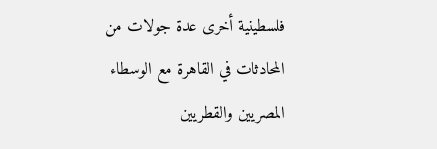فلسطينية أخرى عدة جولات من المحادثات في القاهرة مع الوسطاء المصريين والقطريين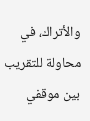والأتراك، في محاولة للتقريب بين موقفي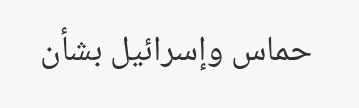حماس وإسرائيل بشأن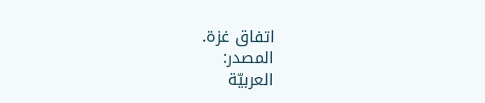اتفاق غزة.
المصدر:
العربيّة